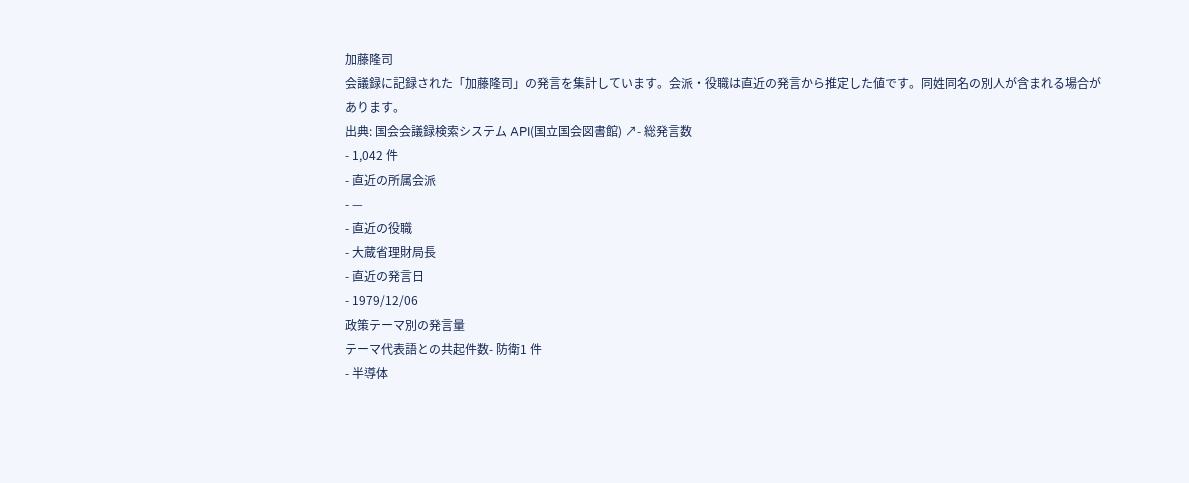加藤隆司
会議録に記録された「加藤隆司」の発言を集計しています。会派・役職は直近の発言から推定した値です。同姓同名の別人が含まれる場合があります。
出典: 国会会議録検索システム API(国立国会図書館) ↗- 総発言数
- 1,042 件
- 直近の所属会派
- —
- 直近の役職
- 大蔵省理財局長
- 直近の発言日
- 1979/12/06
政策テーマ別の発言量
テーマ代表語との共起件数- 防衛1 件
- 半導体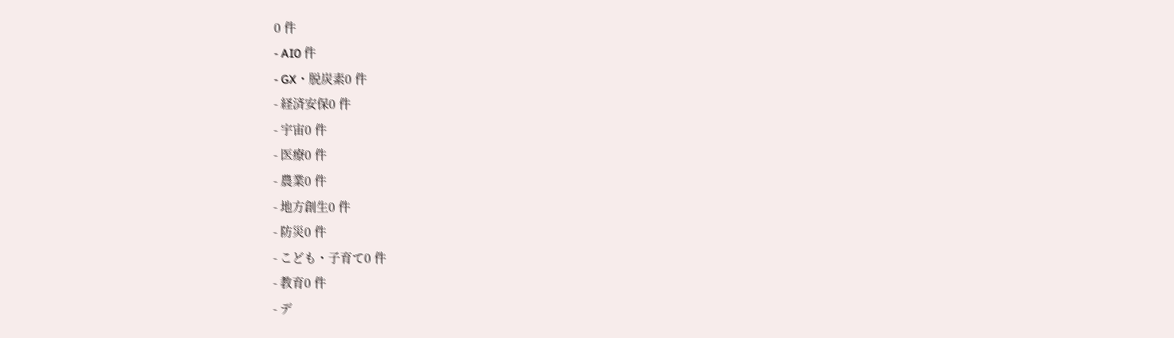0 件
- AI0 件
- GX・脱炭素0 件
- 経済安保0 件
- 宇宙0 件
- 医療0 件
- 農業0 件
- 地方創生0 件
- 防災0 件
- こども・子育て0 件
- 教育0 件
- デ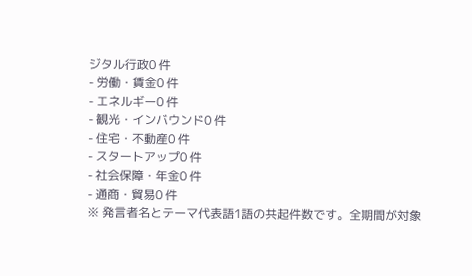ジタル行政0 件
- 労働・賃金0 件
- エネルギー0 件
- 観光・インバウンド0 件
- 住宅・不動産0 件
- スタートアップ0 件
- 社会保障・年金0 件
- 通商・貿易0 件
※ 発言者名とテーマ代表語1語の共起件数です。全期間が対象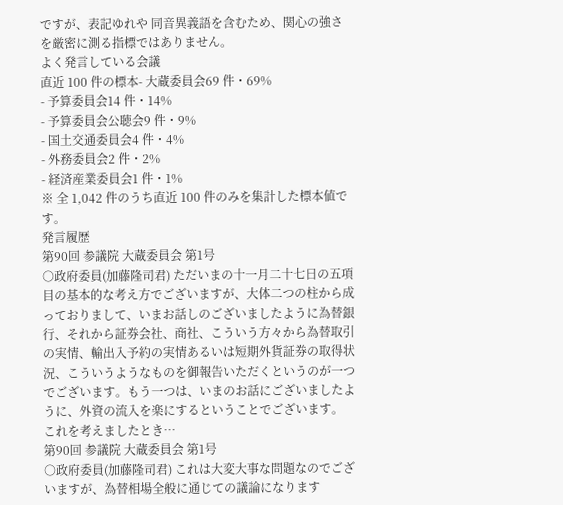ですが、表記ゆれや 同音異義語を含むため、関心の強さを厳密に測る指標ではありません。
よく発言している会議
直近 100 件の標本- 大蔵委員会69 件・69%
- 予算委員会14 件・14%
- 予算委員会公聴会9 件・9%
- 国土交通委員会4 件・4%
- 外務委員会2 件・2%
- 経済産業委員会1 件・1%
※ 全 1,042 件のうち直近 100 件のみを集計した標本値です。
発言履歴
第90回 参議院 大蔵委員会 第1号
○政府委員(加藤隆司君) ただいまの十一月二十七日の五項目の基本的な考え方でございますが、大体二つの柱から成っておりまして、いまお話しのございましたように為替銀行、それから証券会社、商社、こういう方々から為替取引の実情、輸出入予約の実情あるいは短期外貨証券の取得状況、こういうようなものを御報告いただくというのが一つでございます。もう一つは、いまのお話にございましたように、外資の流入を楽にするということでございます。 これを考えましたとき…
第90回 参議院 大蔵委員会 第1号
○政府委員(加藤隆司君) これは大変大事な問題なのでございますが、為替相場全般に通じての議論になります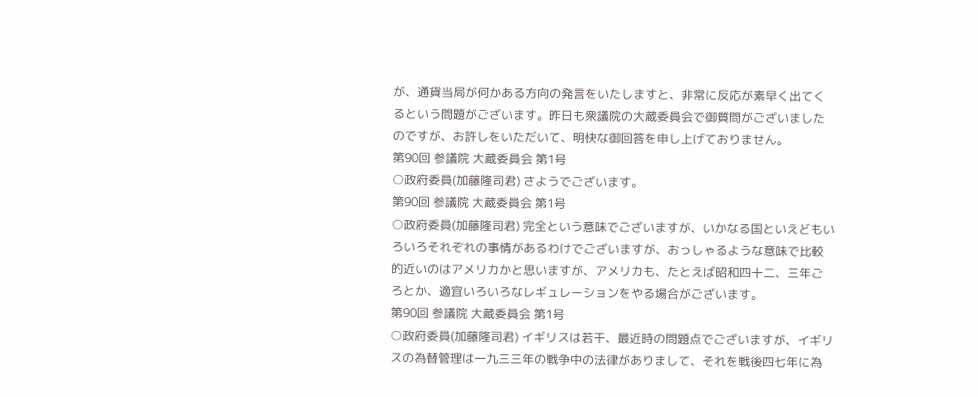が、通貨当局が何かある方向の発言をいたしますと、非常に反応が素早く出てくるという問題がございます。昨日も衆議院の大蔵委員会で御質問がございましたのですが、お許しをいただいて、明快な御回答を申し上げておりません。
第90回 参議院 大蔵委員会 第1号
○政府委員(加藤隆司君) さようでございます。
第90回 参議院 大蔵委員会 第1号
○政府委員(加藤隆司君) 完全という意味でございますが、いかなる国といえどもいろいろそれぞれの事情があるわけでございますが、おっしゃるような意味で比較的近いのはアメリカかと思いますが、アメリカも、たとえば昭和四十二、三年ごろとか、適宜いろいろなレギュレーションをやる場合がございます。
第90回 参議院 大蔵委員会 第1号
○政府委員(加藤隆司君) イギリスは若干、最近時の問題点でございますが、イギリスの為替管理は一九三三年の戦争中の法律がありまして、それを戦後四七年に為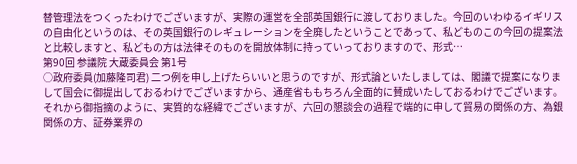替管理法をつくったわけでございますが、実際の運営を全部英国銀行に渡しておりました。今回のいわゆるイギリスの自由化というのは、その英国銀行のレギュレーションを全廃したということであって、私どものこの今回の提案法と比較しますと、私どもの方は法律そのものを開放体制に持っていっておりますので、形式…
第90回 参議院 大蔵委員会 第1号
○政府委員(加藤隆司君) 二つ例を申し上げたらいいと思うのですが、形式論といたしましては、閣議で提案になりまして国会に御提出しておるわけでございますから、通産省ももちろん全面的に賛成いたしておるわけでございます。 それから御指摘のように、実質的な経緯でございますが、六回の懇談会の過程で端的に申して貿易の関係の方、為銀関係の方、証券業界の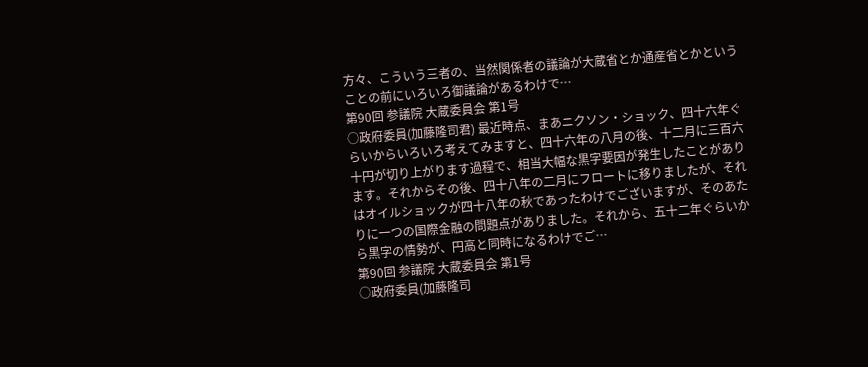方々、こういう三者の、当然関係者の議論が大蔵省とか通産省とかということの前にいろいろ御議論があるわけで…
第90回 参議院 大蔵委員会 第1号
○政府委員(加藤隆司君) 最近時点、まあニクソン・ショック、四十六年ぐらいからいろいろ考えてみますと、四十六年の八月の後、十二月に三百六十円が切り上がります過程で、相当大幅な黒字要因が発生したことがあります。それからその後、四十八年の二月にフロートに移りましたが、それはオイルショックが四十八年の秋であったわけでございますが、そのあたりに一つの国際金融の問題点がありました。それから、五十二年ぐらいから黒字の情勢が、円高と同時になるわけでご…
第90回 参議院 大蔵委員会 第1号
○政府委員(加藤隆司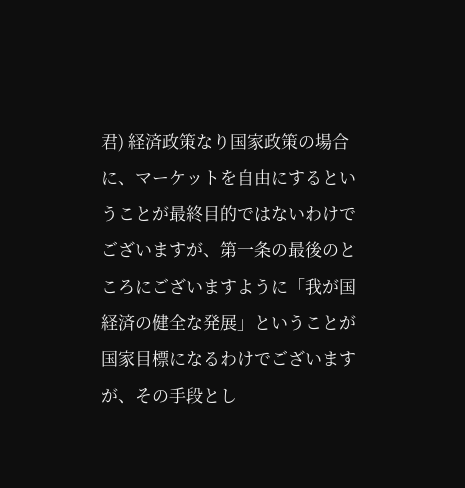君) 経済政策なり国家政策の場合に、マーケットを自由にするということが最終目的ではないわけでございますが、第一条の最後のところにございますように「我が国経済の健全な発展」ということが国家目標になるわけでございますが、その手段とし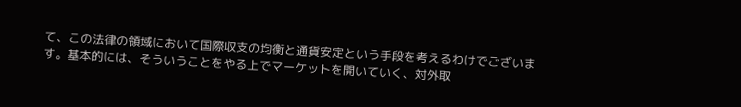て、この法律の領域において国際収支の均衡と通貨安定という手段を考えるわけでございます。基本的には、そういうことをやる上でマーケットを開いていく、対外取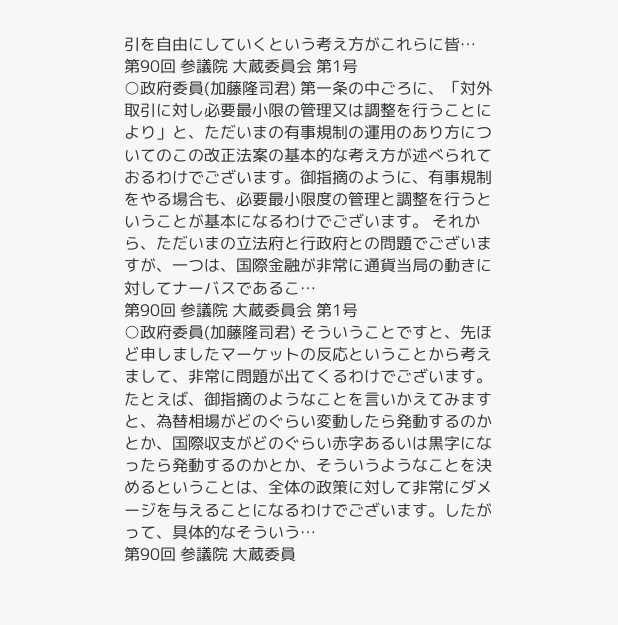引を自由にしていくという考え方がこれらに皆…
第90回 参議院 大蔵委員会 第1号
○政府委員(加藤隆司君) 第一条の中ごろに、「対外取引に対し必要最小限の管理又は調整を行うことにより」と、ただいまの有事規制の運用のあり方についてのこの改正法案の基本的な考え方が述べられておるわけでございます。御指摘のように、有事規制をやる場合も、必要最小限度の管理と調整を行うということが基本になるわけでございます。 それから、ただいまの立法府と行政府との問題でございますが、一つは、国際金融が非常に通貨当局の動きに対してナーバスであるこ…
第90回 参議院 大蔵委員会 第1号
○政府委員(加藤隆司君) そういうことですと、先ほど申しましたマーケットの反応ということから考えまして、非常に問題が出てくるわけでございます。たとえば、御指摘のようなことを言いかえてみますと、為替相場がどのぐらい変動したら発動するのかとか、国際収支がどのぐらい赤字あるいは黒字になったら発動するのかとか、そういうようなことを決めるということは、全体の政策に対して非常にダメージを与えることになるわけでございます。したがって、具体的なそういう…
第90回 参議院 大蔵委員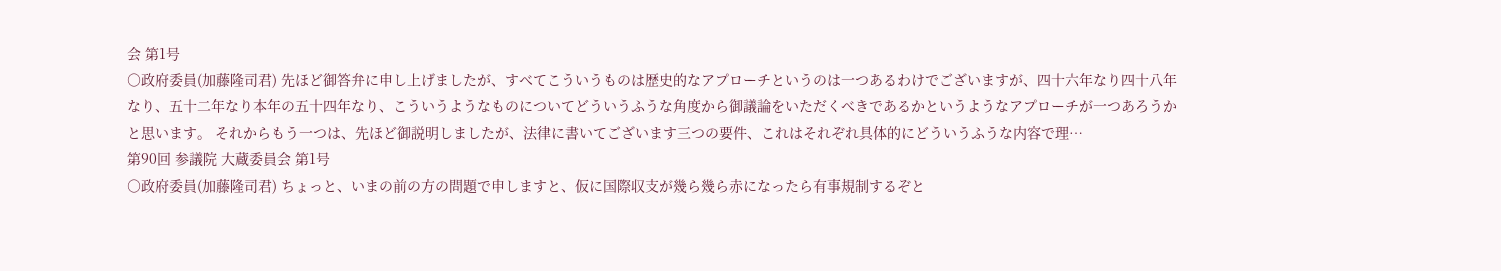会 第1号
○政府委員(加藤隆司君) 先ほど御答弁に申し上げましたが、すべてこういうものは歴史的なアプローチというのは一つあるわけでございますが、四十六年なり四十八年なり、五十二年なり本年の五十四年なり、こういうようなものについてどういうふうな角度から御議論をいただくべきであるかというようなアプローチが一つあろうかと思います。 それからもう一つは、先ほど御説明しましたが、法律に書いてございます三つの要件、これはそれぞれ具体的にどういうふうな内容で理…
第90回 参議院 大蔵委員会 第1号
○政府委員(加藤隆司君) ちょっと、いまの前の方の問題で申しますと、仮に国際収支が幾ら幾ら赤になったら有事規制するぞと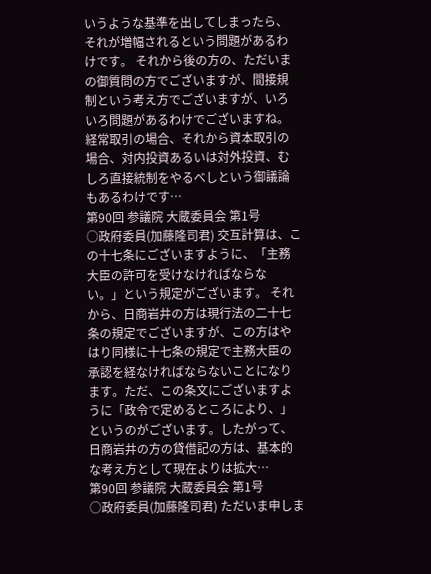いうような基準を出してしまったら、それが増幅されるという問題があるわけです。 それから後の方の、ただいまの御質問の方でございますが、間接規制という考え方でございますが、いろいろ問題があるわけでございますね。経常取引の場合、それから資本取引の場合、対内投資あるいは対外投資、むしろ直接統制をやるべしという御議論もあるわけです…
第90回 参議院 大蔵委員会 第1号
○政府委員(加藤隆司君) 交互計算は、この十七条にございますように、「主務大臣の許可を受けなければならない。」という規定がございます。 それから、日商岩井の方は現行法の二十七条の規定でございますが、この方はやはり同様に十七条の規定で主務大臣の承認を経なければならないことになります。ただ、この条文にございますように「政令で定めるところにより、」というのがございます。したがって、日商岩井の方の貸借記の方は、基本的な考え方として現在よりは拡大…
第90回 参議院 大蔵委員会 第1号
○政府委員(加藤隆司君) ただいま申しま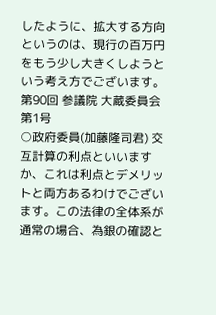したように、拡大する方向というのは、現行の百万円をもう少し大きくしようという考え方でございます。
第90回 参議院 大蔵委員会 第1号
○政府委員(加藤隆司君) 交互計算の利点といいますか、これは利点とデメリットと両方あるわけでございます。この法律の全体系が通常の場合、為銀の確認と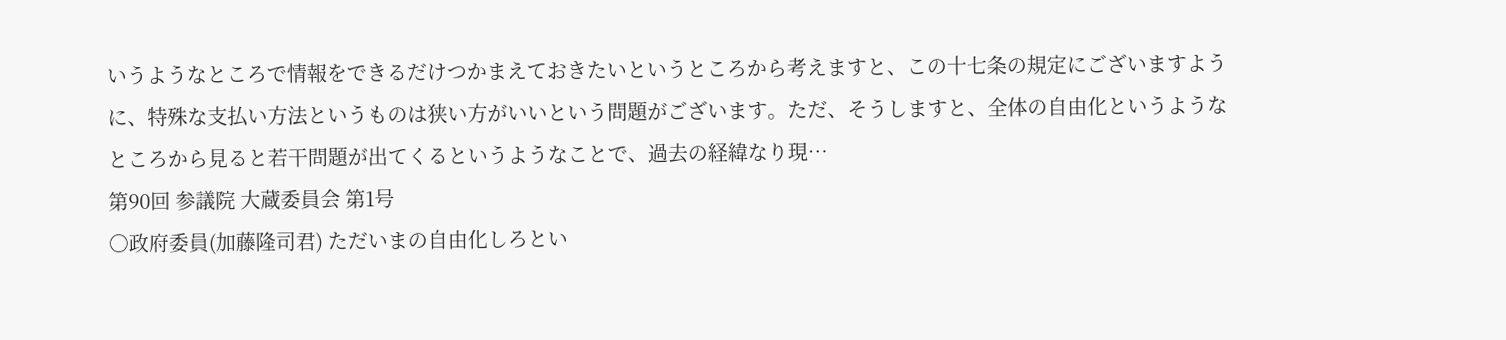いうようなところで情報をできるだけつかまえておきたいというところから考えますと、この十七条の規定にございますように、特殊な支払い方法というものは狭い方がいいという問題がございます。ただ、そうしますと、全体の自由化というようなところから見ると若干問題が出てくるというようなことで、過去の経緯なり現…
第90回 参議院 大蔵委員会 第1号
○政府委員(加藤隆司君) ただいまの自由化しろとい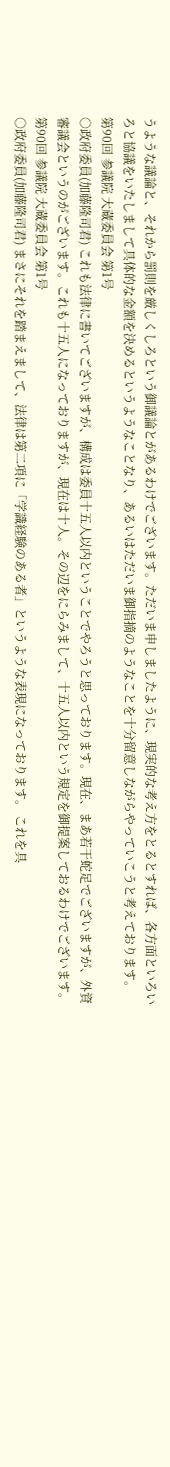うような議論と、それから罰則を厳しくしろという御議論とがあるわけでございます。ただいま申しましたように、現実的な考え方をとるとすれば、各方面といろいろと協議をいたしまして具体的な金額を決めるというようなことなり、あるいはただいま御指摘のようなことを十分留意しながらやっていこうと考えております。
第90回 参議院 大蔵委員会 第1号
○政府委員(加藤隆司君) これも法律に書いてございますが、構成は委員十五人以内ということでやろうと思っております。現在、まあ若干蛇足でございますが、外資審議会というのがございます。これも十五人になっておりますが、現在は十人。その辺をにらみまして、十五人以内という規定を御提案しておるわけでございます。
第90回 参議院 大蔵委員会 第1号
○政府委員(加藤隆司君) まさにそれを踏まえまして、法律は第二項に「学識経験のある者」というような表現になっております。 これを具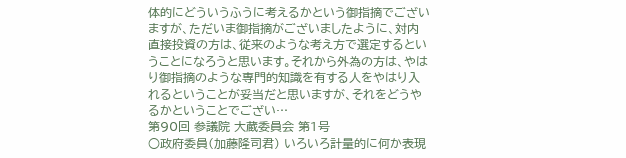体的にどういうふうに考えるかという御指摘でございますが、ただいま御指摘がございましたように、対内直接投資の方は、従来のような考え方で選定するということになろうと思います。それから外為の方は、やはり御指摘のような専門的知識を有する人をやはり入れるということが妥当だと思いますが、それをどうやるかということでござい…
第90回 参議院 大蔵委員会 第1号
○政府委員(加藤隆司君) いろいろ計量的に何か表現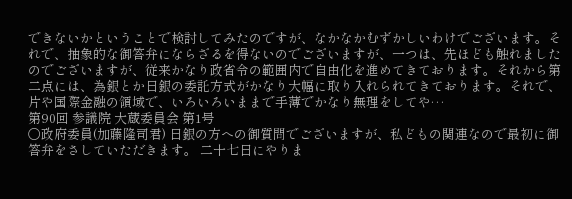できないかということで検討してみたのですが、なかなかむずかしいわけでございます。それで、抽象的な御答弁にならざるを得ないのでございますが、一つは、先ほども触れましたのでございますが、従来かなり政省令の範囲内で自由化を進めてきております。それから第二点には、為銀とか日銀の委託方式がかなり大幅に取り入れられてきております。それで、片や国際金融の領域で、いろいろいままで手薄でかなり無理をしてや…
第90回 参議院 大蔵委員会 第1号
○政府委員(加藤隆司君) 日銀の方への御質問でございますが、私どもの関連なので最初に御答弁をさしていただきます。 二十七日にやりま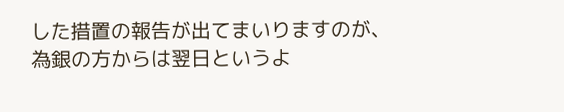した措置の報告が出てまいりますのが、為銀の方からは翌日というよ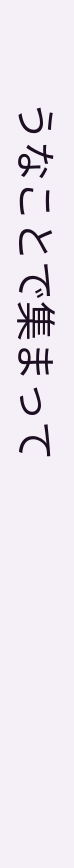うなことで集まって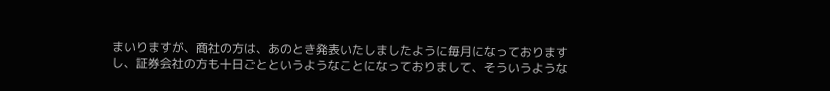まいりますが、商社の方は、あのとき発表いたしましたように毎月になっておりますし、証券会社の方も十日ごとというようなことになっておりまして、そういうような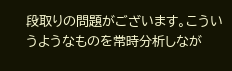段取りの問題がございます。こういうようなものを常時分析しなが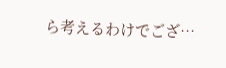ら考えるわけでござ…